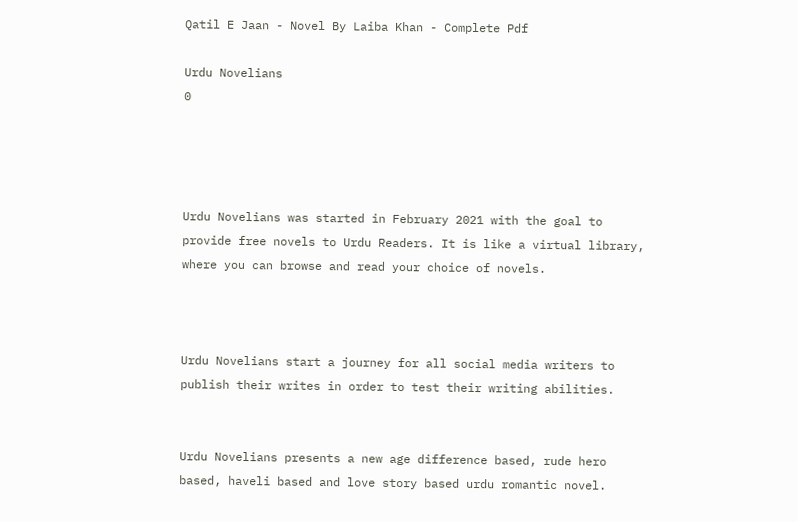Qatil E Jaan - Novel By Laiba Khan - Complete Pdf

Urdu Novelians
0




Urdu Novelians was started in February 2021 with the goal to provide free novels to Urdu Readers. It is like a virtual library, where you can browse and read your choice of novels.



Urdu Novelians start a journey for all social media writers to publish their writes in order to test their writing abilities.


Urdu Novelians presents a new age difference based, rude hero based, haveli based and love story based urdu romantic novel.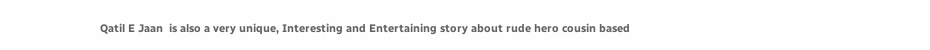Qatil E Jaan  is also a very unique, Interesting and Entertaining story about rude hero cousin based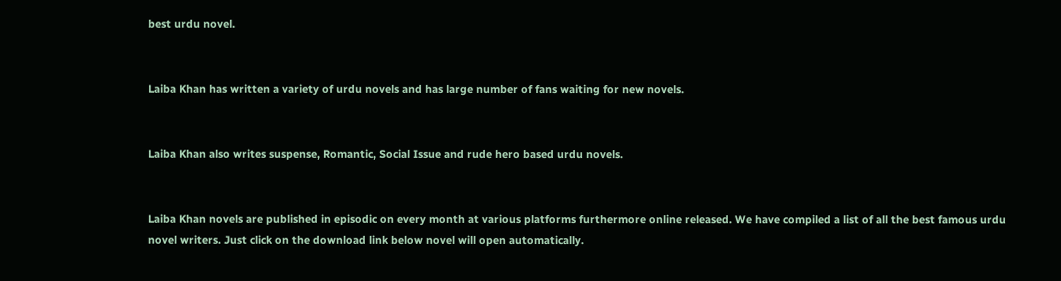best urdu novel.


Laiba Khan has written a variety of urdu novels and has large number of fans waiting for new novels.


Laiba Khan also writes suspense, Romantic, Social Issue and rude hero based urdu novels.


Laiba Khan novels are published in episodic on every month at various platforms furthermore online released. We have compiled a list of all the best famous urdu novel writers. Just click on the download link below novel will open automatically.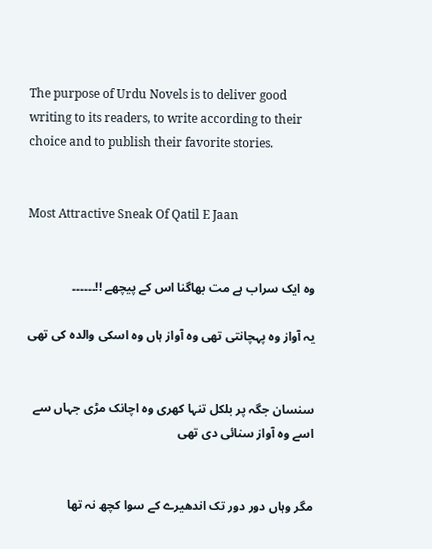The purpose of Urdu Novels is to deliver good writing to its readers, to write according to their choice and to publish their favorite stories.


Most Attractive Sneak Of Qatil E Jaan


وہ ایک سراب ہے مت بھاگنا اس کے پیچھے !!۔۔۔۔۔۔

یہ آواز وہ پہچانتی تھی وہ آواز ہاں وہ اسکی والدہ کی تھی


سنسان جگہ پر بلکل تنہا کھری وہ اچانک مڑی جہاں سے اسے وہ آواز سنائی دی تھی


مگر وہاں دور دور تک اندھیرے کے سوا کچھ نہ تھا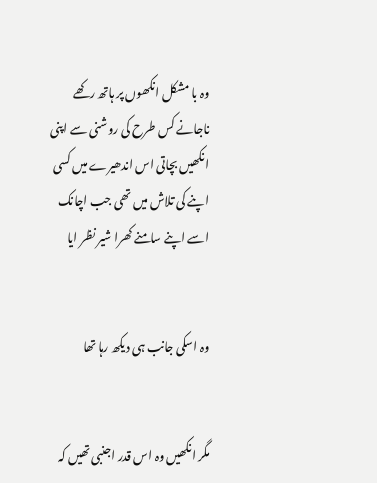وہ با مشکل انکھوں پر ہاتھ رکھے ناجانے کس طرح کی روشنی سے اپنی انکھیں بچاتی اس اندھیرے میں کسی اپنے کی تلاش میں تھی جب اچانک اسے اپنے سامنے کھرا شیر نظر ایا


وہ اسکی جانب ہی دیکھ رہا تھا


مگر انکھیں وہ اس قدر اجنبی تھیں کہ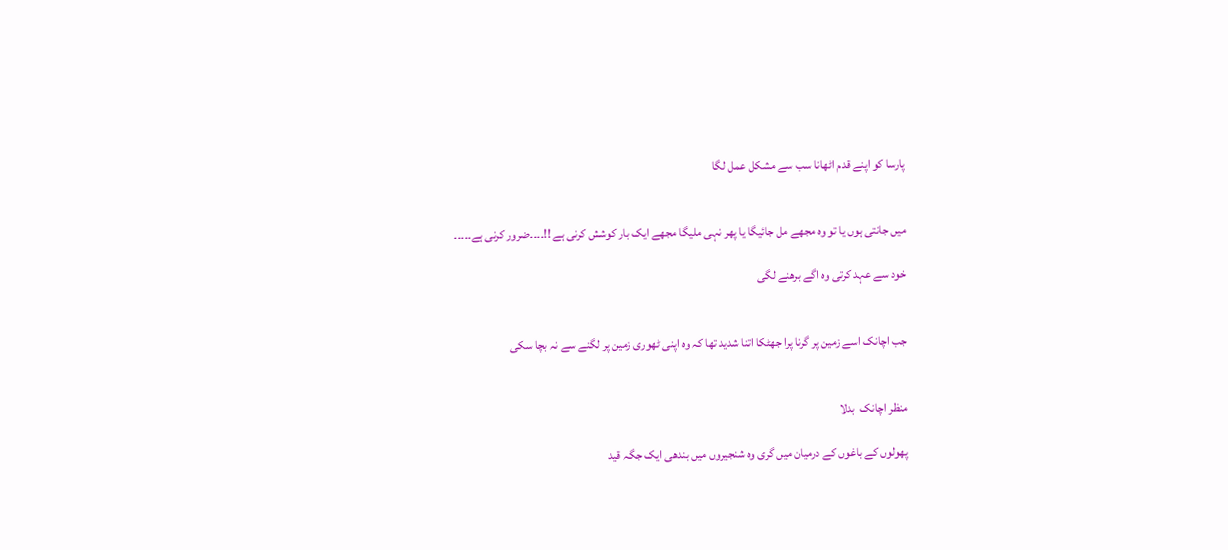پارسا کو اپنے قدم اٹھانا سب سے مشکل عمل لگا


میں جانتی ہوں یا تو وہ مجھے مل جائیگا یا پھر نہی ملیگا مجھے ایک بار کوشش کرنی ہے !!۔۔۔۔ضرور کرنی ہے۔۔۔۔۔

خود سے عہد کرتی وہ اگے برھنے لگی


جب اچانک اسے زمین پر گرنا پرا جھٹکا اتنا شدید تھا کہ وہ اپنی ٹھوری زمین پر لگنے سے نہ بچا سکی


منظر اچانک  بدلا

پھولوں کے باغوں کے درمیان میں گری وہ شنجیروں میں بندھی ایک جگہ قید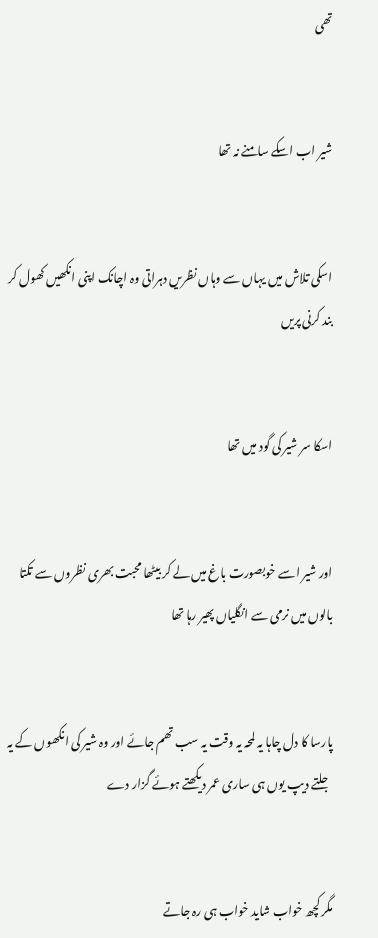تھی


شیر اب اسکے سامنے نہ تھا


اسکی تلاش میں یہاں سے وہاں نظریں دہراتی وہ اچانک اپنی انکھیں کھول کر بند کرنی پریں


اسکا سر شیر کی گود میں تھا


اور شیر اسے خوبصورت باغ میں لے کر بیٹھا محبت بھری نظروں سے تکتا بالوں میں نرمی سے انگلیاں پھیر رہا تھا


پارسا کا دل چاہا یہ لمحہ یہ وقت یہ سب تھم جائے اور وہ شیر کی انکھوں کے یہ جلتے دیپ یوں ہی ساری عمر دیکھتے ہوئے گزار دے


مگر کچھ خواب شاید خواب ہی رہ جاتے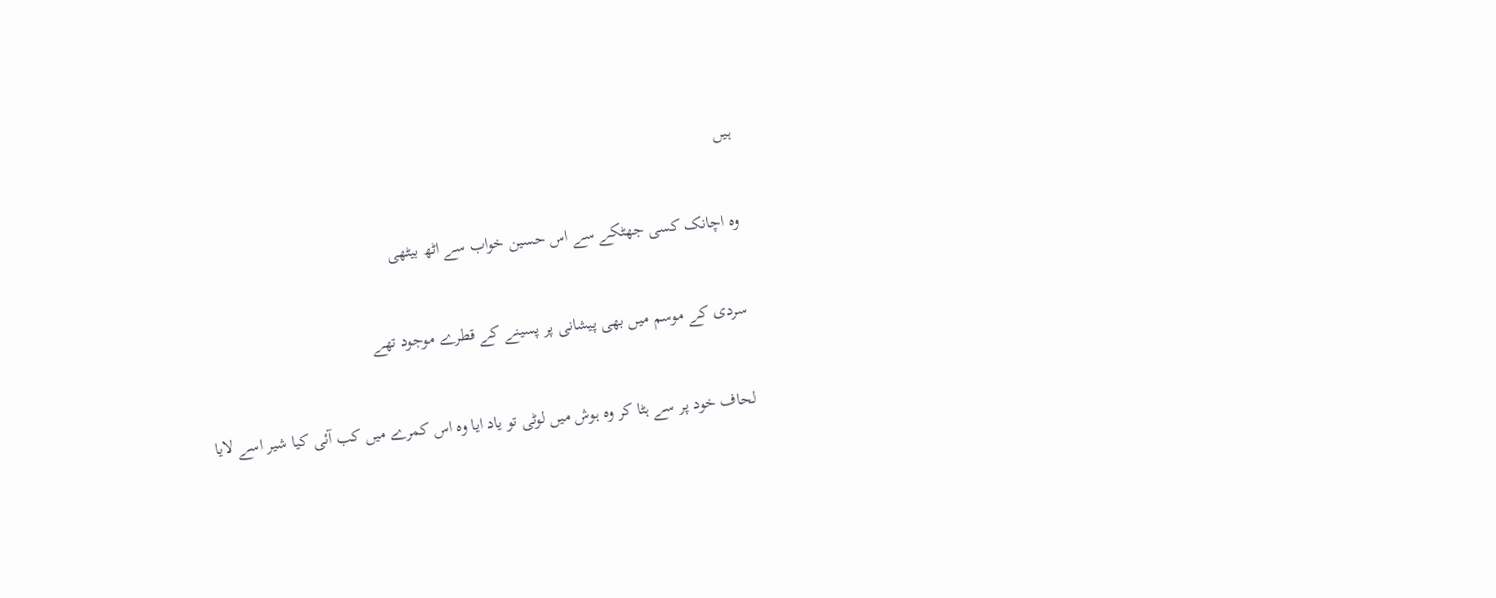ہیں


وہ اچانک کسی جھٹکے سے اس حسین خواب سے اٹھ بیٹھی


سردی کے موسم میں بھی پیشانی پر پسینے کے قطرے موجود تھے


لحاف خود پر سے ہٹا کر وہ ہوش میں لوٹی تو یاد ایا وہ اس کمرے میں کب آئی کیا شیر اسے لایا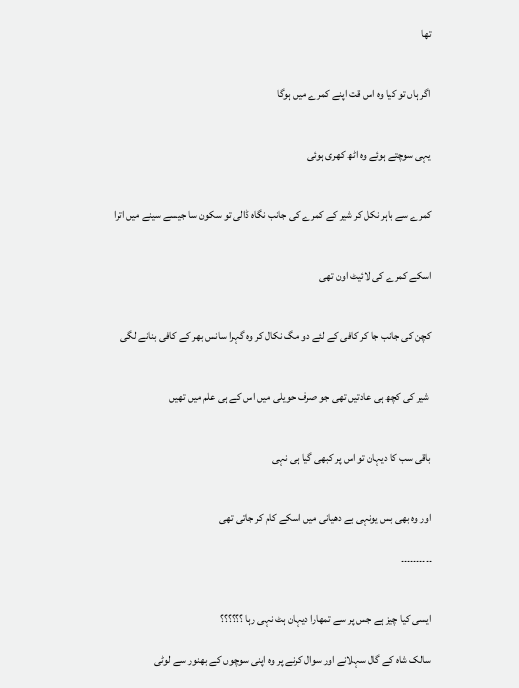تھا


اگر ہاں تو کیا وہ اس قت اپنے کمرے میں ہوگا


یہی سوچتے ہوئے وہ اٹھ کھری ہوئی


کمرے سے باہر نکل کر شیر کے کمرے کی جانب نگاہ ڈالی تو سکون سا جیسے سینے میں اترا


اسکے کمرے کی لائیٹ اون تھی


کچن کی جانب جا کر کافی کے لئے دو مگ نکال کر وہ گہرا سانس بھر کے کافی بنانے لگی


 شیر کی کچھ ہی عادتیں تھی جو صرف حویلی میں اس کے ہی علم میں تھیں


باقی سب کا دیہان تو اس پر کبھی گیا ہی نہی


اور وہ بھی بس یونہی بے دھیانی میں اسکے کام کر جاتی تھی

۔۔۔۔۔۔۔۔۔۔


ایسی کیا چیز ہے جس پر سے تمھارا دیہان ہٹ نہی رہا ؟؟؟؟؟؟

سالک شاہ کے گال سہلانے اور سوال کرنے پر وہ اپنی سوچوں کے بھنور سے لوٹی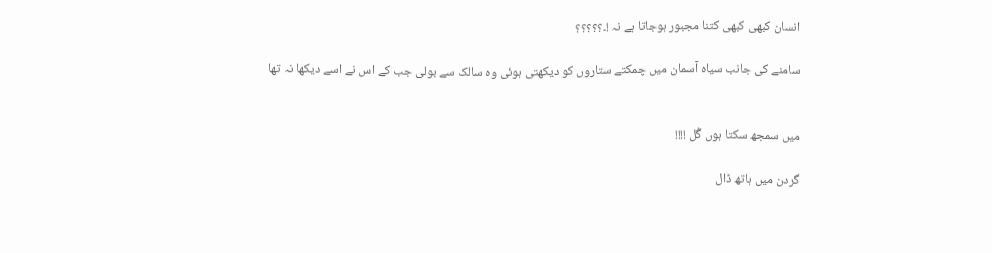انسان کبھی کبھی کتنا مجبور ہوجاتا ہے نہ !۔؟؟؟؟؟

سامنے کی جانب سیاہ آسمان میں چمکتے ستاروں کو دیکھتی ہوئی وہ سالک سے بولی جب کے اس نے اسے دیکھا نہ تھا


میں سمجھ سکتا ہوں گُل !!!!

گردن میں ہاتھ ڈال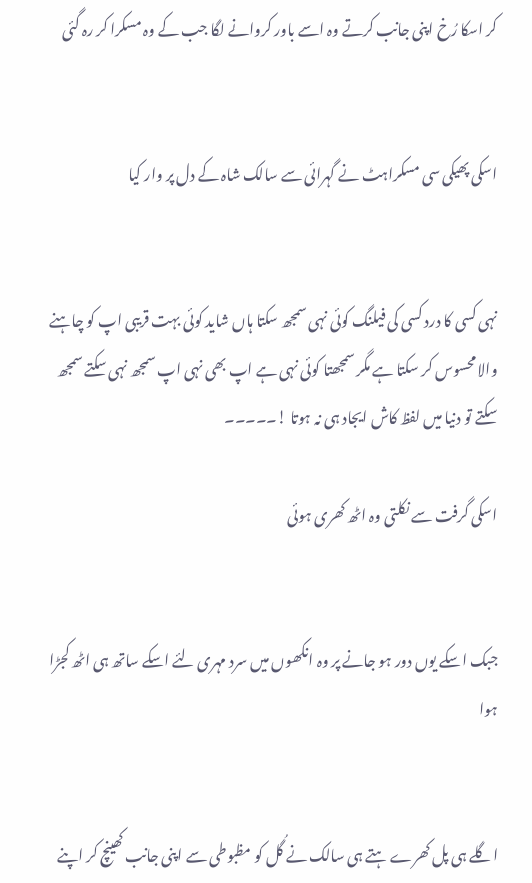کر اسکا رُخ اپنی جانب کرتے وہ اسے باور کروانے لگا جب کے وہ مسکرا کر رہ گئی


اسکی پھیکی سی مسکراہٹ نے گہرائی سے سالک شاہ کے دل پر وار کیا


نہی کسی کا درد کسی کی فیلنگ کوئی نہی سمجھ سکتا ہاں شاید کوئی بہت قریبی اپ کو چاہنے والا محسوس کر سکتا ہے مگر سمجھتا کوئی نہی ہے اپ بھی نہی اپ سمجھ نہی سکتے سمجھ سکتے تو دنیا میں لفظ کاش ایجاد ہی نہ ہوتا !۔۔۔۔۔

اسکی گرفت سے نکلتی وہ اٹھ کھری ہوئی


جبک اسکے یوں دور ہو جانے پر وہ انکھوں میں سرد مہری لئے اسکے ساتھ ہی اٹھ کجڑا ہوا


اگلے ہی پل کھرے ہتے ہی سالک نے گُل کو مظبوطی سے اپنی جانب کھینچ کر اپنے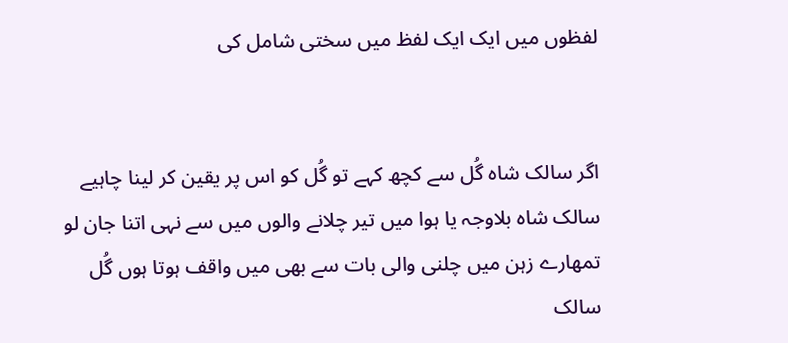لفظوں میں ایک ایک لفظ میں سختی شامل کی


اگر سالک شاہ گُل سے کچھ کہے تو گُل کو اس پر یقین کر لینا چاہیے سالک شاہ بلاوجہ یا ہوا میں تیر چلانے والوں میں سے نہی اتنا جان لو تمھارے زہن میں چلنی والی بات سے بھی میں واقف ہوتا ہوں گُل سالک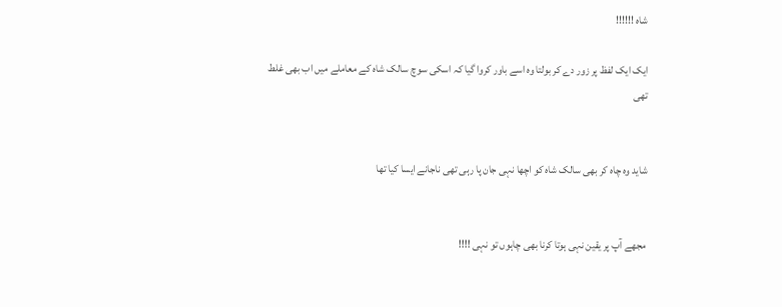شاہ !!!!!!

ایک ایک لفظ پر زور دے کر بولتا وہ اسے باور کروا گیا کہ اسکی سوچ سالک شاہ کے معاملے میں اب بھی غلط تھی


شاید وہ چاہ کر بھی سالک شاہ کو اچھا نہی جان پا رہی تھی ناجانے ایسا کیا تھا


مجھے آپ پر یقین نہی ہوتا کرنا بھی چاہوں تو نہی !!!!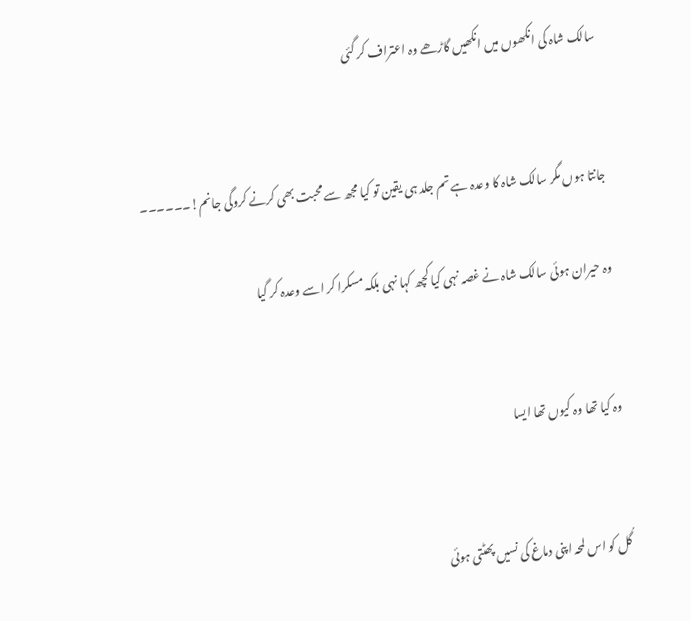سالک شاہ کی انکھوں میں انکھیں گاڑھے وہ اعتراف کر گئی


جانتا ہوں مگر سالک شاہ کا وعدہ ہے تم جلد ہی یقین تو کیا مجھ سے محبت بھی کرنے کروگی جانم!۔۔۔۔۔۔

وہ حیران ہوئی سالک شاہ نے غصہ نہی کیا کچھ کہا نہی بلکہ مسکرا کر اسے وعدہ کر گیا


وہ کیا تھا وہ کیوں تھا ایسا


گُل کو اس لمحہ اپنی دماغ کی نسیں پھٹتی ہوئی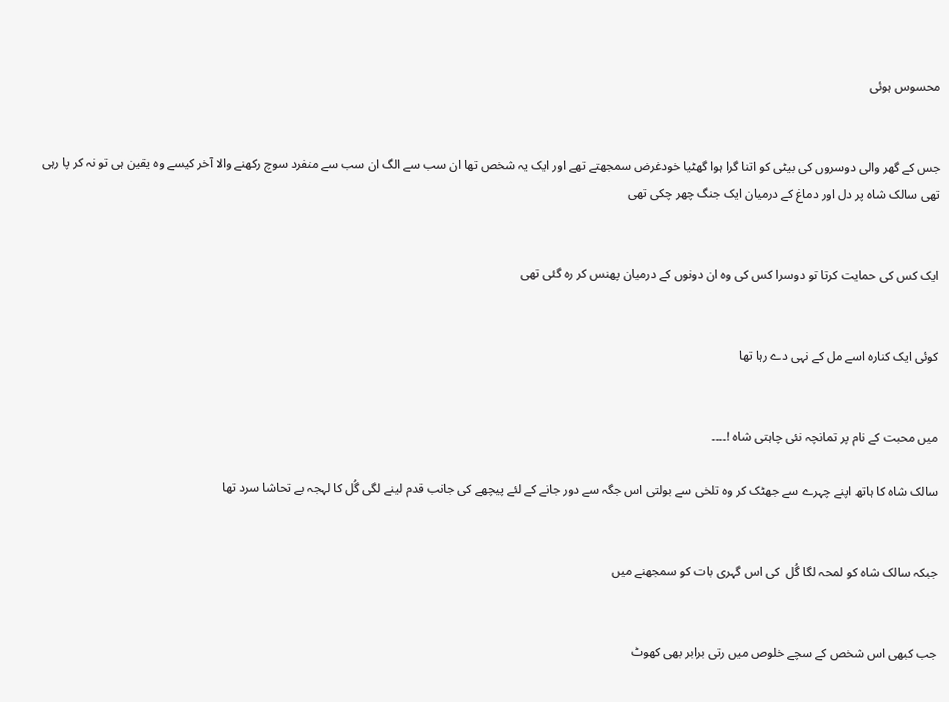محسوس ہوئی


جس کے گھر والی دوسروں کی بیٹی کو اتنا گرا ہوا گھٹیا خودغرض سمجھتے تھے اور ایک یہ شخص تھا ان سب سے الگ ان سب سے منفرد سوچ رکھنے والا آخر کیسے وہ یقین ہی تو نہ کر پا رہی تھی سالک شاہ پر دل اور دماغ کے درمیان ایک جنگ چھر چکی تھی


ایک کس کی حمایت کرتا تو دوسرا کس کی وہ ان دونوں کے درمیان پھنس کر رہ گئی تھی


کوئی ایک کنارہ اسے مل کے نہی دے رہا تھا


میں محبت کے نام پر تمانچہ نئی چاہتی شاہ !۔۔۔۔

سالک شاہ کا ہاتھ اپنے چہرے سے جھٹک کر وہ تلخی سے بولتی اس جگہ سے دور جانے کے لئے پیچھے کی جانب قدم لینے لگی گُل کا لہجہ بے تحاشا سرد تھا


جبکہ سالک شاہ کو لمحہ لگا گُل  کی اس گہری بات کو سمجھنے میں


جب کبھی اس شخص کے سچے خلوص میں رتی برابر بھی کھوٹ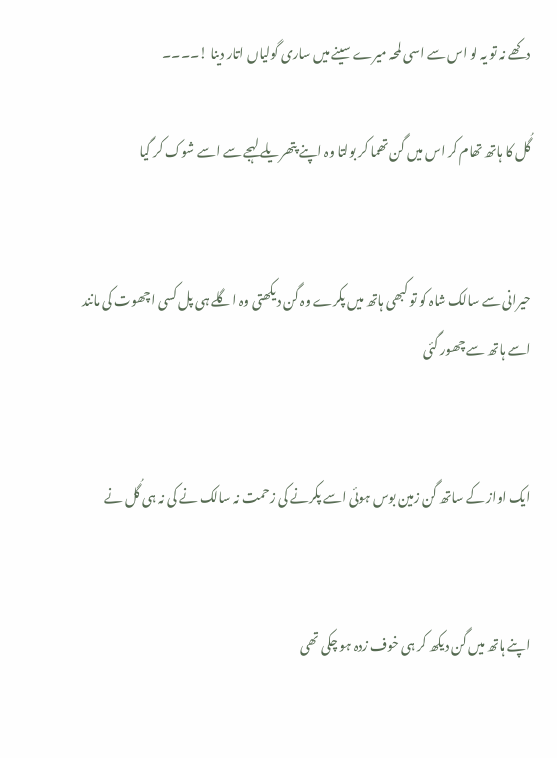دکھے نہ تو یہ لو اس سے اسی لمحہ میرے سینے میں ساری گولیاں اتار دینا !۔۔۔۔

گُل کا ہاتھ تھام کر اس میں گن تھما کر بولتا وہ اپنے پتھریلے لہجے سے اسے شوک کر گیا


حیرانی سے سالک شاہ کو تو کبھی ہاتھ میں پکرے وہ گن دیکھتی وہ اگلے ہی پل کسی اچھوت کی مانند اسے ہاتھ سے چھور گئی


ایک اواز کے ساتھ گن زمین بوس ہوئی اسے پکرنے کی زحمت نہ سالک نے کی نہ ہی گُل نے


اپنے ہاتھ میں گن دیکھ کر ہی خوف زدہ ہو چکی تھی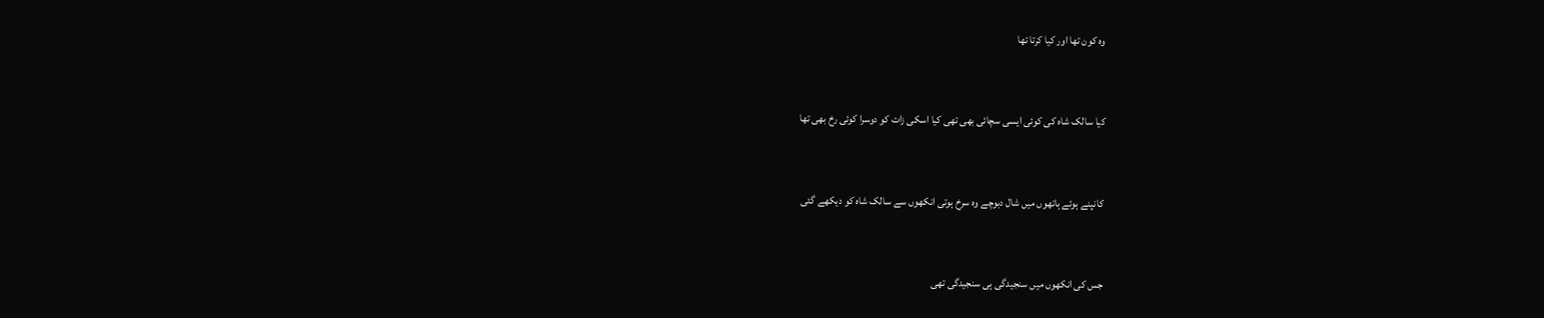وہ کون تھا اور کیا کرتا تھا


کیا سالک شاہ کی کوئی ایسی سچائی بھی تھی کیا اسکی زات کو دوسرا کوئی رخ بھی تھا


کانپنے ہوئے ہاتھوں میں شال دبوچے وہ سرخ ہوتی انکھوں سے سالک شاہ کو دیکھے گئی


جس کی انکھوں میں سنجیدگی ہی سنجیدگی تھی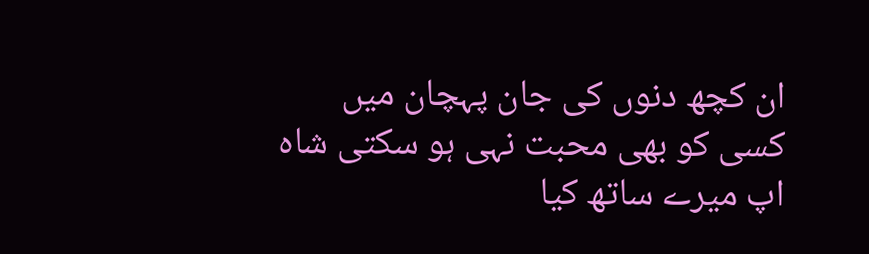ان کچھ دنوں کی جان پہچان میں کسی کو بھی محبت نہی ہو سکتی شاہ اپ میرے ساتھ کیا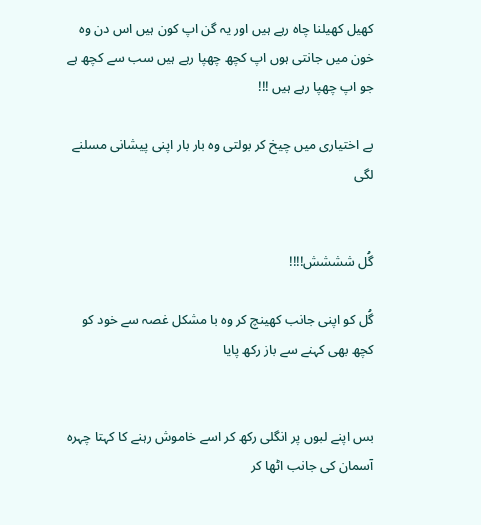کھیل کھیلنا چاہ رہے ہیں اور یہ گن اپ کون ہیں اس دن وہ خون میں جانتی ہوں اپ کچھ چھپا رہے ہیں سب سے کچھ ہے جو اپ چھپا رہے ہیں !!!

بے اختیاری میں چیخ کر بولتی وہ بار بار اپنی پیشانی مسلنے لگی


گُل شششش!!!!

گُل کو اپنی جانب کھینچ کر وہ با مشکل غصہ سے خود کو کچھ بھی کہنے سے باز رکھ پایا


بس اپنے لبوں پر انگلی رکھ کر اسے خاموش رہنے کا کہتا چہرہ آسمان کی جانب اٹھا کر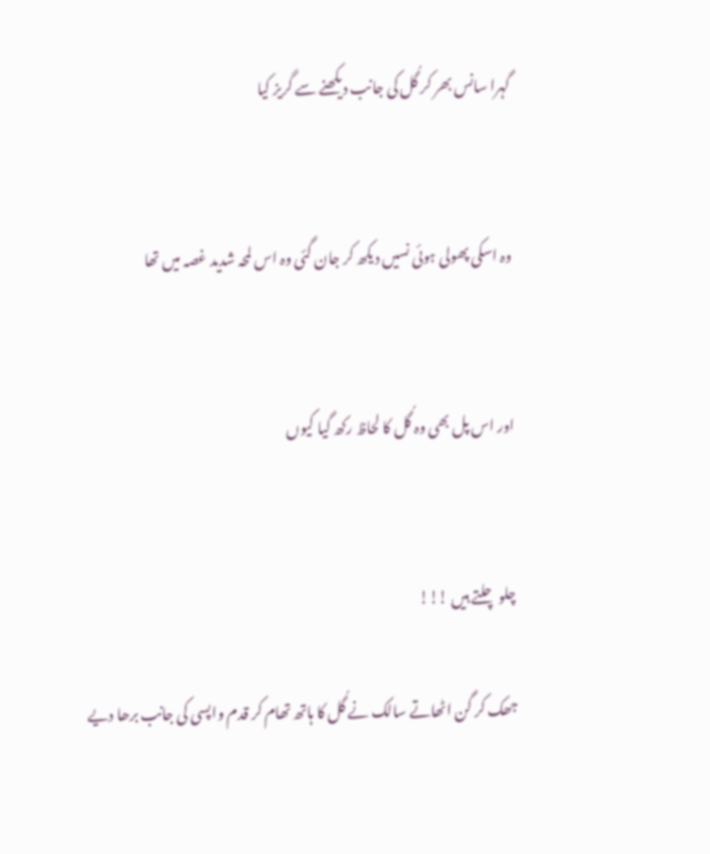گہرا سانس بھر کر گُل کی جانب دیکھنے سے گریز کیا


وہ اسکی پھولی ہوئی نسیں دیکھ کر جان گئی وہ اس لمحہ شدید غصہ میں تھا


اور اس پل بھی وہ گُل کا لحاظ رکھ گیا کیوں


چلو چلتے ہیں !!!

جھک کر گن اٹھاتے سالک نے گُل کا ہاتھ تھام کر قدم واپسی کی جانب برھا دیے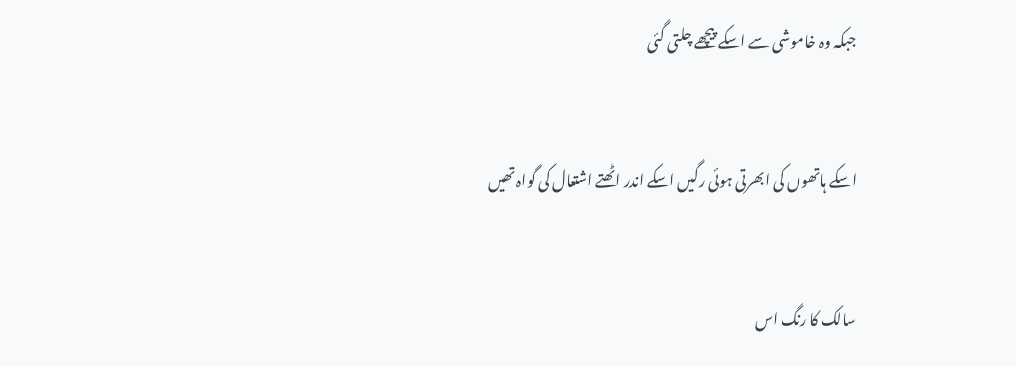جبکہ وہ خاموشی سے اسکے پیچھے چلتی گئی


اسکے ہاتھوں کی ابھرتی ہوئی رگیں اسکے اندر اٹھتے اشتعال کی گواہ تھیں


سالک کا رنگ اس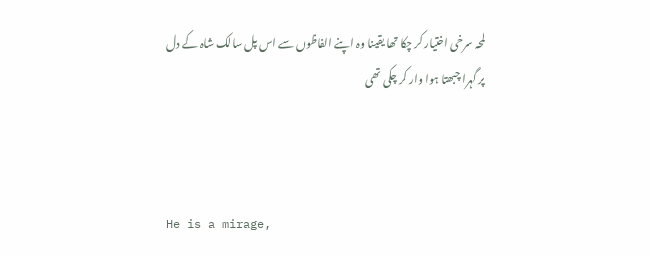لمحہ سرخی اختیار کر چکا تھا یقینا وہ اپنے الفاظوں سے اس پل سالک شاہ کے دل پر گہرا چبھتا ہوا وار کر چکی تھی



He is a mirage,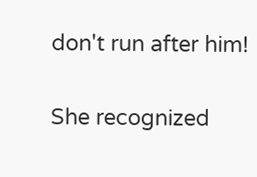don't run after him!

She recognized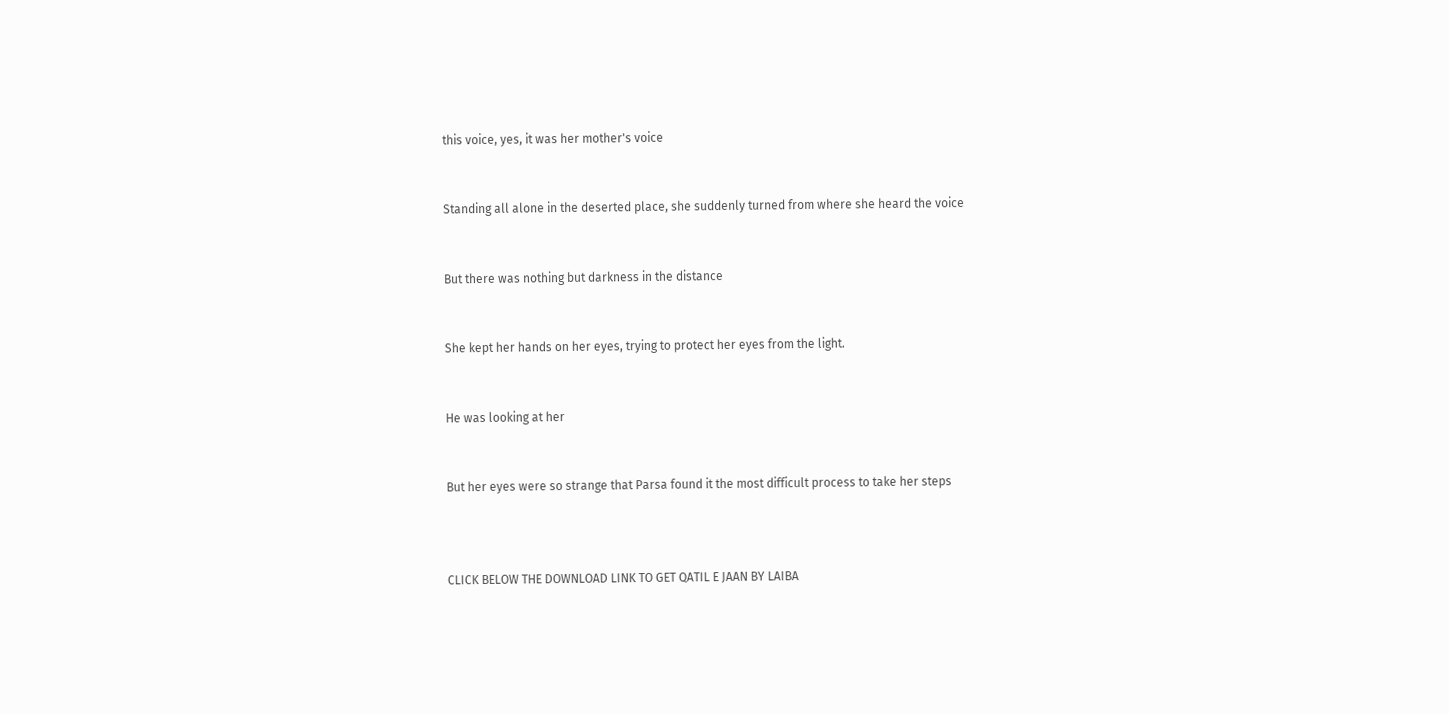this voice, yes, it was her mother's voice


Standing all alone in the deserted place, she suddenly turned from where she heard the voice


But there was nothing but darkness in the distance


She kept her hands on her eyes, trying to protect her eyes from the light.


He was looking at her


But her eyes were so strange that Parsa found it the most difficult process to take her steps



CLICK BELOW THE DOWNLOAD LINK TO GET QATIL E JAAN BY LAIBA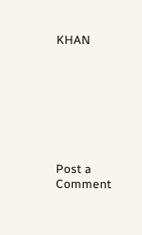KHAN








Post a Comment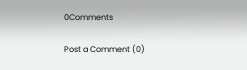0Comments

Post a Comment (0)